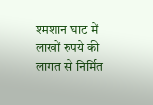श्मशान घाट में लाखों रुपये की लागत से निर्मित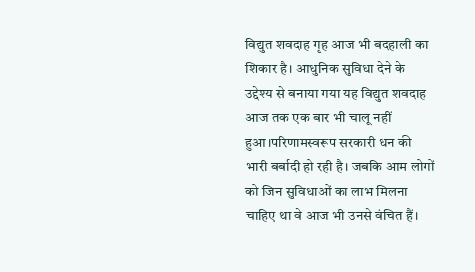विद्युत शवदाह गृह आज भी बदहाली का शिकार है। आधुनिक सुविधा देने के उद्देश्य से बनाया गया यह विद्युत शवदाह आज तक एक बार भी चालू नहीं हुआ।परिणामस्वरूप सरकारी धन की भारी बर्बादी हो रही है। जबकि आम लोगों को जिन सुविधाओं का लाभ मिलना चाहिए था वे आज भी उनसे वंचित हैं।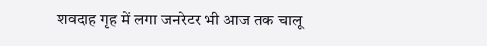शवदाह गृह में लगा जनरेटर भी आज तक चालू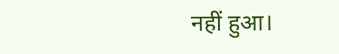नहीं हुआ।